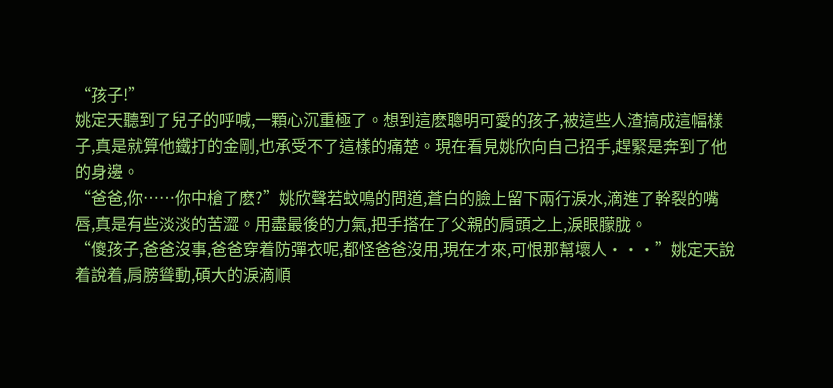“孩子!”
姚定天聽到了兒子的呼喊,一顆心沉重極了。想到這麽聰明可愛的孩子,被這些人渣搞成這幅樣子,真是就算他鐵打的金剛,也承受不了這樣的痛楚。現在看見姚欣向自己招手,趕緊是奔到了他的身邊。
“爸爸,你……你中槍了麽?”姚欣聲若蚊鳴的問道,蒼白的臉上留下兩行淚水,滴進了幹裂的嘴唇,真是有些淡淡的苦澀。用盡最後的力氣,把手搭在了父親的肩頭之上,淚眼朦胧。
“傻孩子,爸爸沒事,爸爸穿着防彈衣呢,都怪爸爸沒用,現在才來,可恨那幫壞人···”姚定天說着說着,肩膀聳動,碩大的淚滴順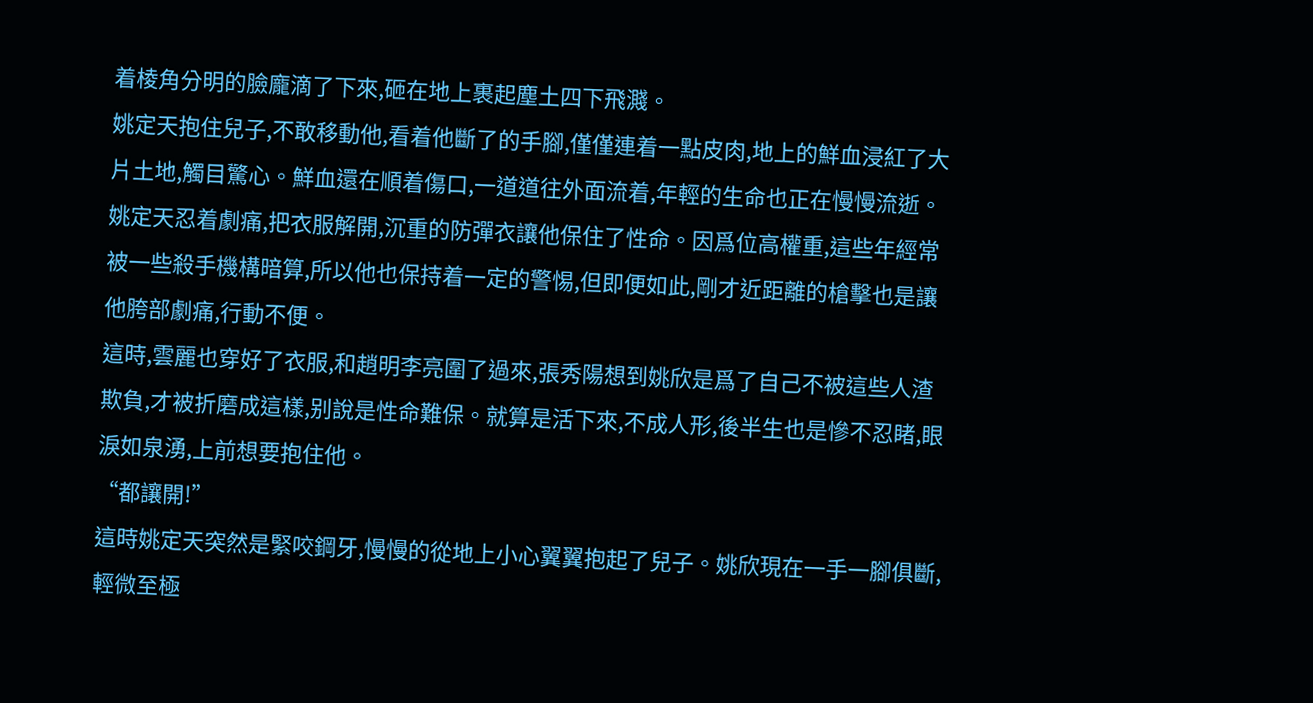着棱角分明的臉龐滴了下來,砸在地上裹起塵土四下飛濺。
姚定天抱住兒子,不敢移動他,看着他斷了的手腳,僅僅連着一點皮肉,地上的鮮血浸紅了大片土地,觸目驚心。鮮血還在順着傷口,一道道往外面流着,年輕的生命也正在慢慢流逝。
姚定天忍着劇痛,把衣服解開,沉重的防彈衣讓他保住了性命。因爲位高權重,這些年經常被一些殺手機構暗算,所以他也保持着一定的警惕,但即便如此,剛才近距離的槍擊也是讓他胯部劇痛,行動不便。
這時,雲麗也穿好了衣服,和趙明李亮圍了過來,張秀陽想到姚欣是爲了自己不被這些人渣欺負,才被折磨成這樣,别說是性命難保。就算是活下來,不成人形,後半生也是慘不忍睹,眼淚如泉湧,上前想要抱住他。
“都讓開!”
這時姚定天突然是緊咬鋼牙,慢慢的從地上小心翼翼抱起了兒子。姚欣現在一手一腳俱斷,輕微至極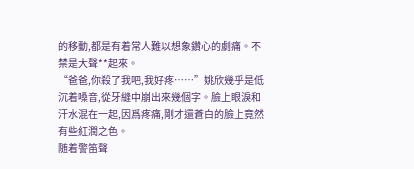的移動,都是有着常人難以想象鑽心的劇痛。不禁是大聲**起來。
“爸爸,你殺了我吧,我好疼……”姚欣幾乎是低沉着嗓音,從牙縫中崩出來幾個字。臉上眼淚和汗水混在一起,因爲疼痛,剛才還蒼白的臉上竟然有些紅潤之色。
随着警笛聲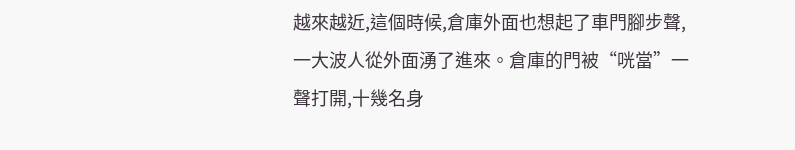越來越近,這個時候,倉庫外面也想起了車門腳步聲,一大波人從外面湧了進來。倉庫的門被“咣當”一聲打開,十幾名身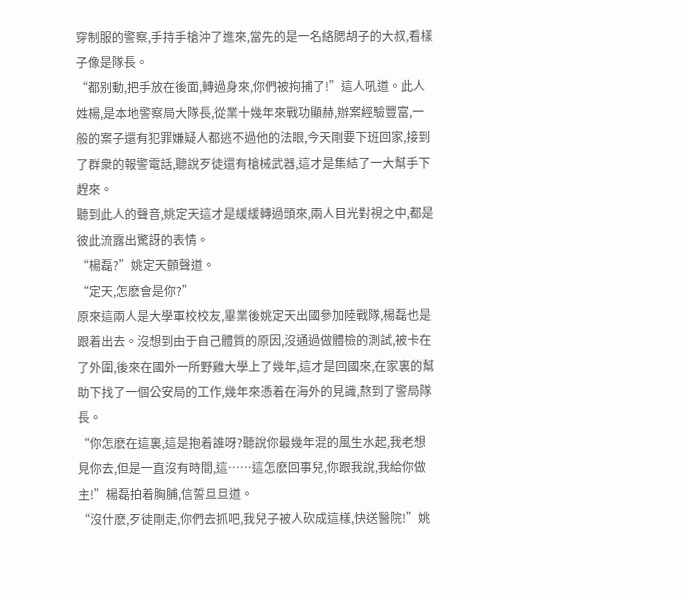穿制服的警察,手持手槍沖了進來,當先的是一名絡腮胡子的大叔,看樣子像是隊長。
“都别動,把手放在後面,轉過身來,你們被拘捕了!”這人吼道。此人姓楊,是本地警察局大隊長,從業十幾年來戰功顯赫,辦案經驗豐富,一般的案子還有犯罪嫌疑人都逃不過他的法眼,今天剛要下班回家,接到了群衆的報警電話,聽說歹徒還有槍械武器,這才是集結了一大幫手下趕來。
聽到此人的聲音,姚定天這才是緩緩轉過頭來,兩人目光對視之中,都是彼此流露出驚訝的表情。
“楊磊?”姚定天顫聲道。
“定天,怎麽會是你?”
原來這兩人是大學軍校校友,畢業後姚定天出國參加陸戰隊,楊磊也是跟着出去。沒想到由于自己體質的原因,沒通過做體檢的測試,被卡在了外圍,後來在國外一所野雞大學上了幾年,這才是回國來,在家裏的幫助下找了一個公安局的工作,幾年來憑着在海外的見識,熬到了警局隊長。
“你怎麽在這裏,這是抱着誰呀?聽說你最幾年混的風生水起,我老想見你去,但是一直沒有時間,這……這怎麽回事兒,你跟我說,我給你做主!”楊磊拍着胸脯,信誓旦旦道。
“沒什麽,歹徒剛走,你們去抓吧,我兒子被人砍成這樣,快送醫院!”姚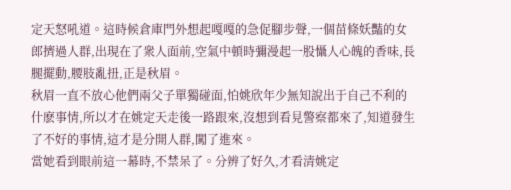定天怒吼道。這時候倉庫門外想起嘎嘎的急促腳步聲,一個苗條妖豔的女郎擠過人群,出現在了衆人面前,空氣中頓時彌漫起一股懾人心魄的香味,長腿擺動,腰肢亂扭,正是秋眉。
秋眉一直不放心他們兩父子單獨碰面,怕姚欣年少無知說出于自己不利的什麽事情,所以才在姚定天走後一路跟來,沒想到看見警察都來了,知道發生了不好的事情,這才是分開人群,闖了進來。
當她看到眼前這一幕時,不禁呆了。分辨了好久,才看清姚定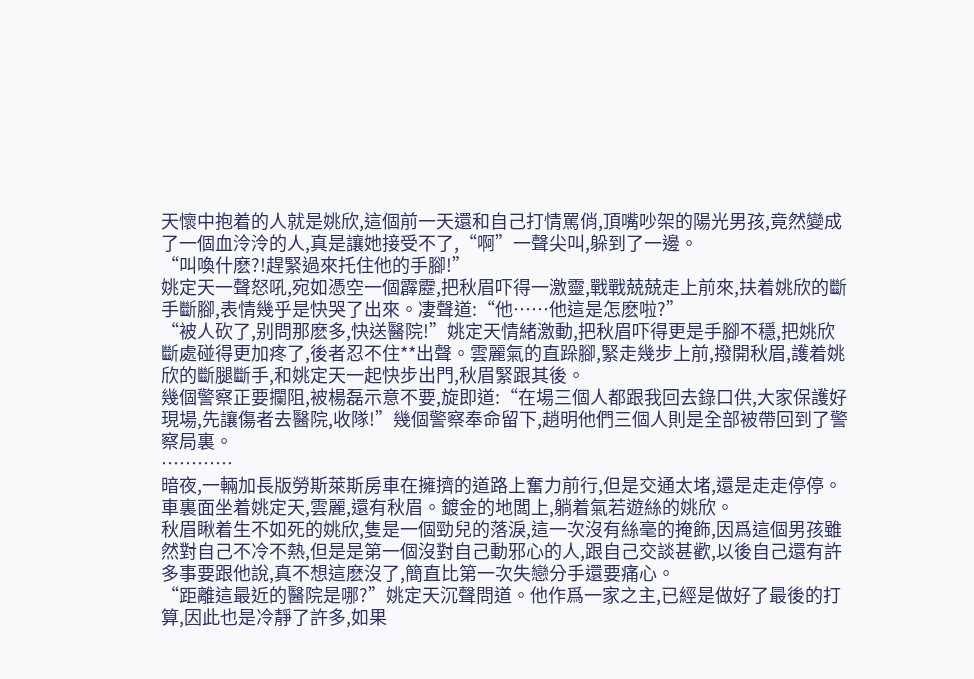天懷中抱着的人就是姚欣,這個前一天還和自己打情罵俏,頂嘴吵架的陽光男孩,竟然變成了一個血泠泠的人,真是讓她接受不了,“啊”一聲尖叫,躲到了一邊。
“叫喚什麽?!趕緊過來托住他的手腳!”
姚定天一聲怒吼,宛如憑空一個霹靂,把秋眉吓得一激靈,戰戰兢兢走上前來,扶着姚欣的斷手斷腳,表情幾乎是快哭了出來。凄聲道:“他……他這是怎麽啦?”
“被人砍了,别問那麽多,快送醫院!”姚定天情緒激動,把秋眉吓得更是手腳不穩,把姚欣斷處碰得更加疼了,後者忍不住**出聲。雲麗氣的直跺腳,緊走幾步上前,撥開秋眉,護着姚欣的斷腿斷手,和姚定天一起快步出門,秋眉緊跟其後。
幾個警察正要攔阻,被楊磊示意不要,旋即道:“在場三個人都跟我回去錄口供,大家保護好現場,先讓傷者去醫院,收隊!”幾個警察奉命留下,趙明他們三個人則是全部被帶回到了警察局裏。
…………
暗夜,一輛加長版勞斯萊斯房車在擁擠的道路上奮力前行,但是交通太堵,還是走走停停。車裏面坐着姚定天,雲麗,還有秋眉。鍍金的地闆上,躺着氣若遊絲的姚欣。
秋眉瞅着生不如死的姚欣,隻是一個勁兒的落淚,這一次沒有絲毫的掩飾,因爲這個男孩雖然對自己不冷不熱,但是是第一個沒對自己動邪心的人,跟自己交談甚歡,以後自己還有許多事要跟他說,真不想這麽沒了,簡直比第一次失戀分手還要痛心。
“距離這最近的醫院是哪?”姚定天沉聲問道。他作爲一家之主,已經是做好了最後的打算,因此也是冷靜了許多,如果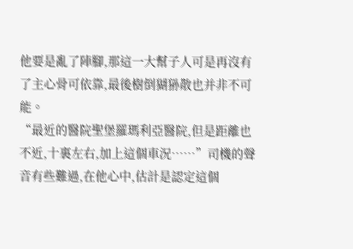他要是亂了陣腳,那這一大幫子人可是再沒有了主心骨可依靠,最後樹倒猢狲散也并非不可能。
“最近的醫院聖堡羅瑪利亞醫院,但是距離也不近,十裏左右,加上這個車況……”司機的聲音有些難過,在他心中,估計是認定這個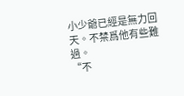小少爺已經是無力回天。不禁爲他有些難過。
“不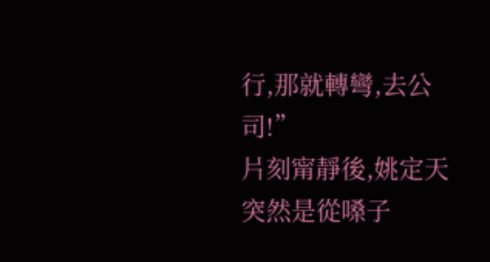行,那就轉彎,去公司!”
片刻甯靜後,姚定天突然是從嗓子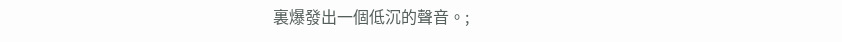裏爆發出一個低沉的聲音。;